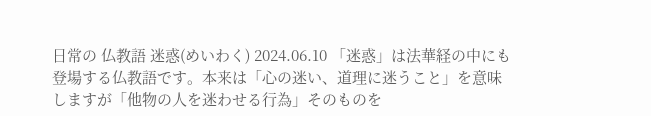日常の 仏教語 迷惑(めいわく) 2024.06.10 「迷惑」は法華経の中にも登場する仏教語です。本来は「心の迷い、道理に迷うこと」を意味しますが「他物の人を迷わせる行為」そのものを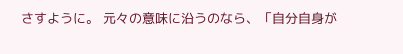さすように。 元々の意味に沿うのなら、「自分自身が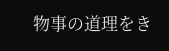物事の道理をき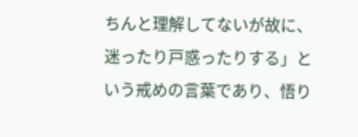ちんと理解してないが故に、迷ったり戸惑ったりする」という戒めの言葉であり、悟り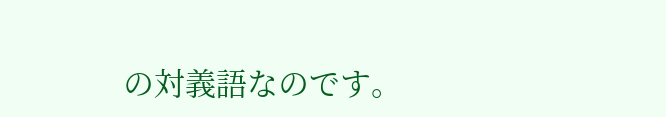の対義語なのです。